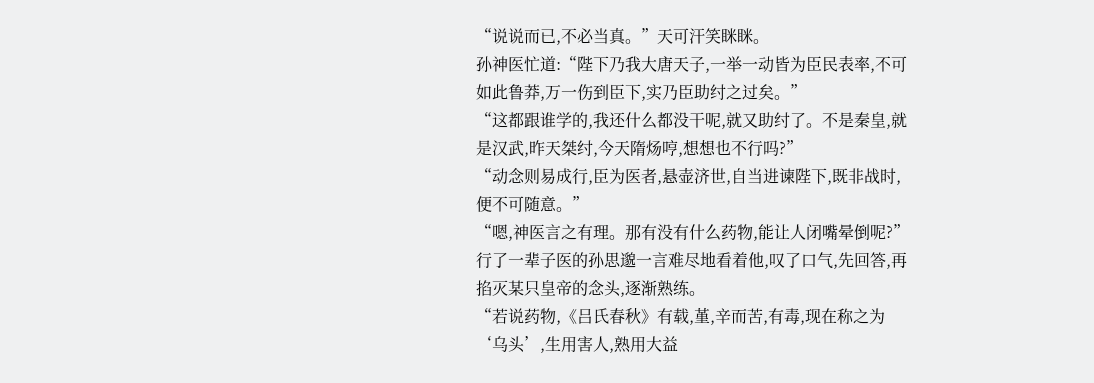“说说而已,不必当真。”天可汗笑眯眯。
孙神医忙道:“陛下乃我大唐天子,一举一动皆为臣民表率,不可如此鲁莽,万一伤到臣下,实乃臣助纣之过矣。”
“这都跟谁学的,我还什么都没干呢,就又助纣了。不是秦皇,就是汉武,昨天桀纣,今天隋炀哼,想想也不行吗?”
“动念则易成行,臣为医者,悬壶济世,自当进谏陛下,既非战时,便不可随意。”
“嗯,神医言之有理。那有没有什么药物,能让人闭嘴晕倒呢?”
行了一辈子医的孙思邈一言难尽地看着他,叹了口气,先回答,再掐灭某只皇帝的念头,逐渐熟练。
“若说药物,《吕氏春秋》有载,堇,辛而苦,有毒,现在称之为‘乌头’,生用害人,熟用大益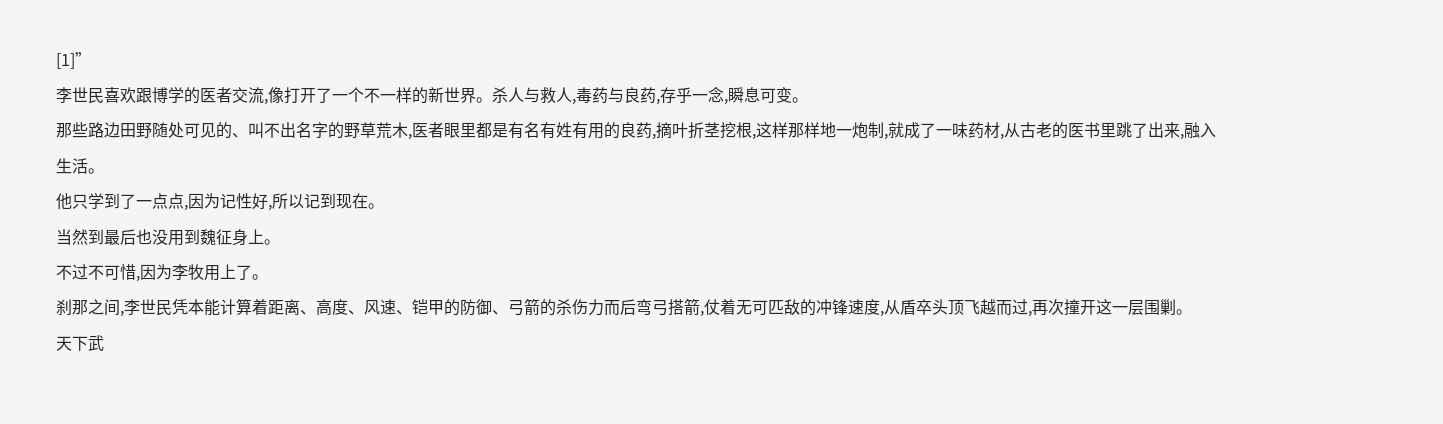[1]”
李世民喜欢跟博学的医者交流,像打开了一个不一样的新世界。杀人与救人,毒药与良药,存乎一念,瞬息可变。
那些路边田野随处可见的、叫不出名字的野草荒木,医者眼里都是有名有姓有用的良药,摘叶折茎挖根,这样那样地一炮制,就成了一味药材,从古老的医书里跳了出来,融入生活。
他只学到了一点点,因为记性好,所以记到现在。
当然到最后也没用到魏征身上。
不过不可惜,因为李牧用上了。
刹那之间,李世民凭本能计算着距离、高度、风速、铠甲的防御、弓箭的杀伤力而后弯弓搭箭,仗着无可匹敌的冲锋速度,从盾卒头顶飞越而过,再次撞开这一层围剿。
天下武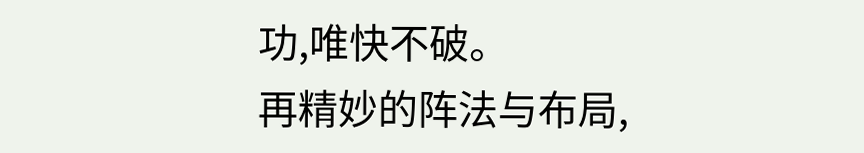功,唯快不破。
再精妙的阵法与布局,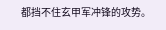都挡不住玄甲军冲锋的攻势。